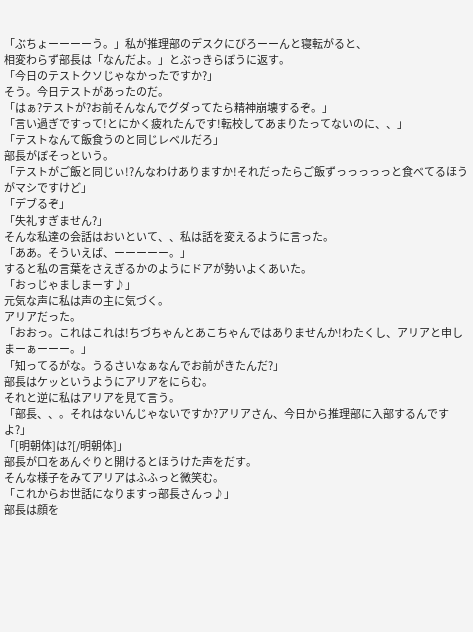「ぶちょーーーーう。」私が推理部のデスクにびろーーんと寝転がると、
相変わらず部長は「なんだよ。」とぶっきらぼうに返す。
「今日のテストクソじゃなかったですか?」
そう。今日テストがあったのだ。
「はぁ?テストが?お前そんなんでグダってたら精神崩壊するぞ。」
「言い過ぎですって!とにかく疲れたんです!転校してあまりたってないのに、、」
「テストなんて飯食うのと同じレベルだろ」
部長がぼそっという。
「テストがご飯と同じぃ!?んなわけありますか!それだったらご飯ずっっっっっと食べてるほうがマシですけど」
「デブるぞ」
「失礼すぎません?」
そんな私達の会話はおいといて、、私は話を変えるように言った。
「ああ。そういえば、ーーーーー。」
すると私の言葉をさえぎるかのようにドアが勢いよくあいた。
「おっじゃましまーす♪」
元気な声に私は声の主に気づく。
アリアだった。
「おおっ。これはこれは!ちづちゃんとあこちゃんではありませんか!わたくし、アリアと申しまーぁーーー。」
「知ってるがな。うるさいなぁなんでお前がきたんだ?」
部長はケッというようにアリアをにらむ。
それと逆に私はアリアを見て言う。
「部長、、。それはないんじゃないですか?アリアさん、今日から推理部に入部するんですよ?」
「[明朝体]は?[/明朝体]」
部長が口をあんぐりと開けるとほうけた声をだす。
そんな様子をみてアリアはふふっと微笑む。
「これからお世話になりますっ部長さんっ♪」
部長は顔を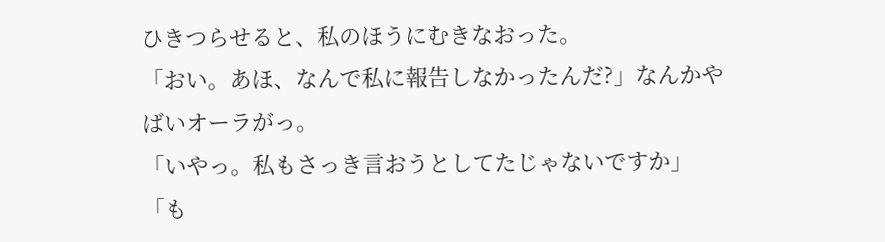ひきつらせると、私のほうにむきなおった。
「おい。あほ、なんで私に報告しなかったんだ?」なんかやばいオーラがっ。
「いやっ。私もさっき言おうとしてたじゃないですか」
「も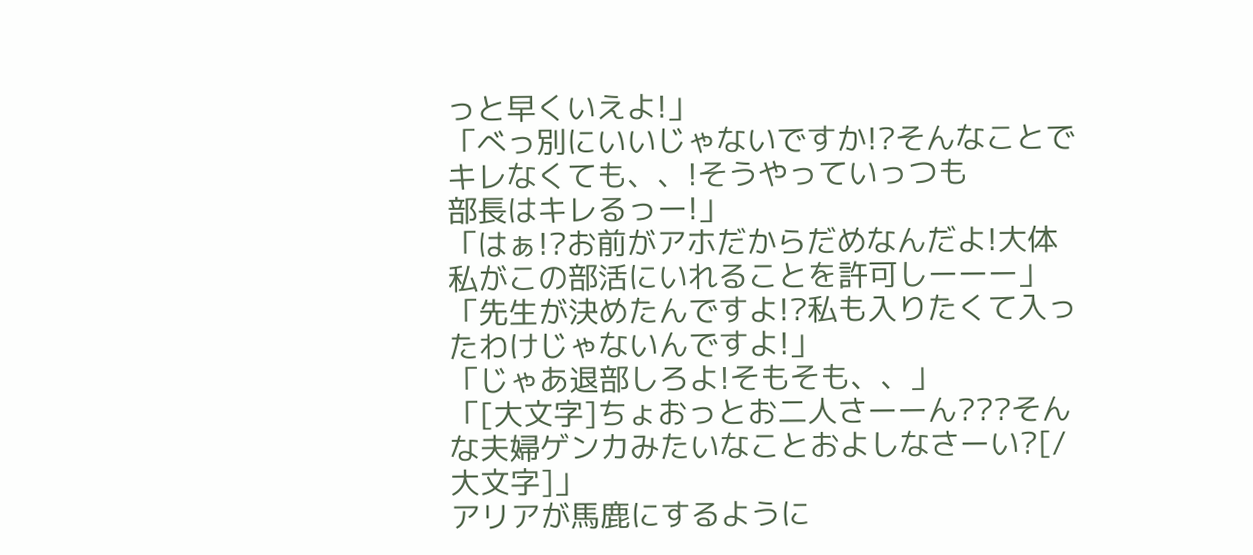っと早くいえよ!」
「べっ別にいいじゃないですか!?そんなことでキレなくても、、!そうやっていっつも
部長はキレるっー!」
「はぁ!?お前がアホだからだめなんだよ!大体私がこの部活にいれることを許可しーーー」
「先生が決めたんですよ!?私も入りたくて入ったわけじゃないんですよ!」
「じゃあ退部しろよ!そもそも、、」
「[大文字]ちょおっとお二人さーーん???そんな夫婦ゲンカみたいなことおよしなさーい?[/大文字]」
アリアが馬鹿にするように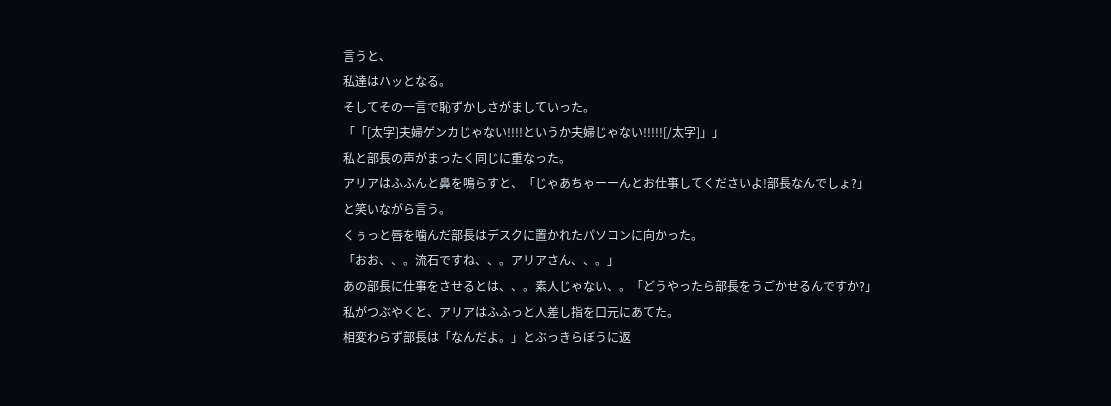言うと、
私達はハッとなる。
そしてその一言で恥ずかしさがましていった。
「「[太字]夫婦ゲンカじゃない!!!!というか夫婦じゃない!!!!![/太字]」」
私と部長の声がまったく同じに重なった。
アリアはふふんと鼻を鳴らすと、「じゃあちゃーーんとお仕事してくださいよ!部長なんでしょ?」
と笑いながら言う。
くぅっと唇を噛んだ部長はデスクに置かれたパソコンに向かった。
「おお、、。流石ですね、、。アリアさん、、。」
あの部長に仕事をさせるとは、、。素人じゃない、。「どうやったら部長をうごかせるんですか?」
私がつぶやくと、アリアはふふっと人差し指を口元にあてた。
相変わらず部長は「なんだよ。」とぶっきらぼうに返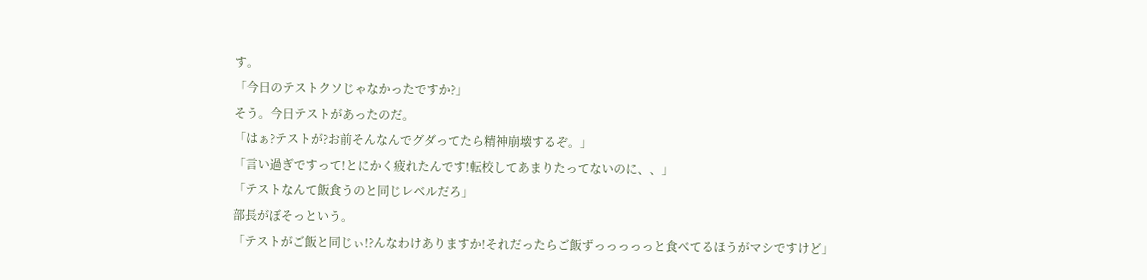す。
「今日のテストクソじゃなかったですか?」
そう。今日テストがあったのだ。
「はぁ?テストが?お前そんなんでグダってたら精神崩壊するぞ。」
「言い過ぎですって!とにかく疲れたんです!転校してあまりたってないのに、、」
「テストなんて飯食うのと同じレベルだろ」
部長がぼそっという。
「テストがご飯と同じぃ!?んなわけありますか!それだったらご飯ずっっっっっと食べてるほうがマシですけど」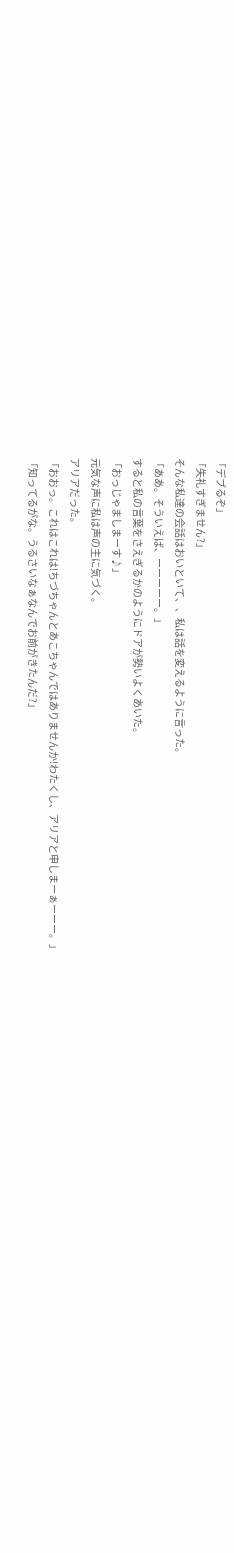「デブるぞ」
「失礼すぎません?」
そんな私達の会話はおいといて、、私は話を変えるように言った。
「ああ。そういえば、ーーーーー。」
すると私の言葉をさえぎるかのようにドアが勢いよくあいた。
「おっじゃましまーす♪」
元気な声に私は声の主に気づく。
アリアだった。
「おおっ。これはこれは!ちづちゃんとあこちゃんではありませんか!わたくし、アリアと申しまーぁーーー。」
「知ってるがな。うるさいなぁなんでお前がきたんだ?」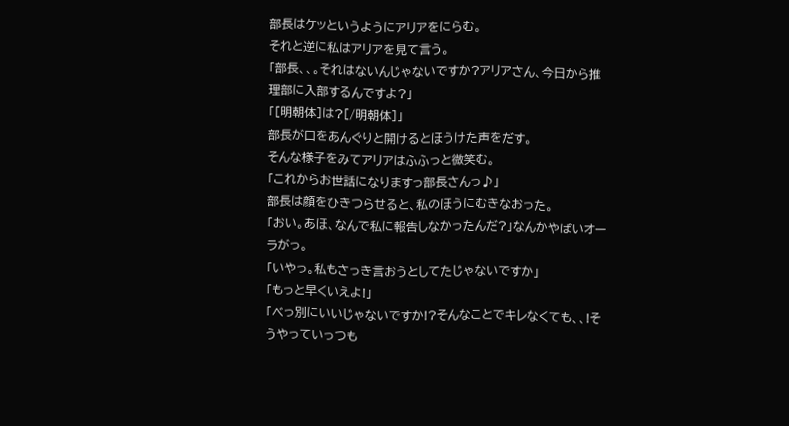部長はケッというようにアリアをにらむ。
それと逆に私はアリアを見て言う。
「部長、、。それはないんじゃないですか?アリアさん、今日から推理部に入部するんですよ?」
「[明朝体]は?[/明朝体]」
部長が口をあんぐりと開けるとほうけた声をだす。
そんな様子をみてアリアはふふっと微笑む。
「これからお世話になりますっ部長さんっ♪」
部長は顔をひきつらせると、私のほうにむきなおった。
「おい。あほ、なんで私に報告しなかったんだ?」なんかやばいオーラがっ。
「いやっ。私もさっき言おうとしてたじゃないですか」
「もっと早くいえよ!」
「べっ別にいいじゃないですか!?そんなことでキレなくても、、!そうやっていっつも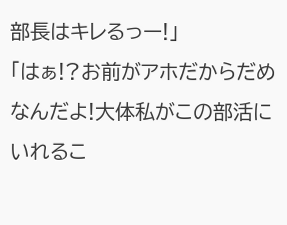部長はキレるっー!」
「はぁ!?お前がアホだからだめなんだよ!大体私がこの部活にいれるこ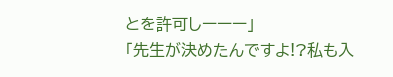とを許可しーーー」
「先生が決めたんですよ!?私も入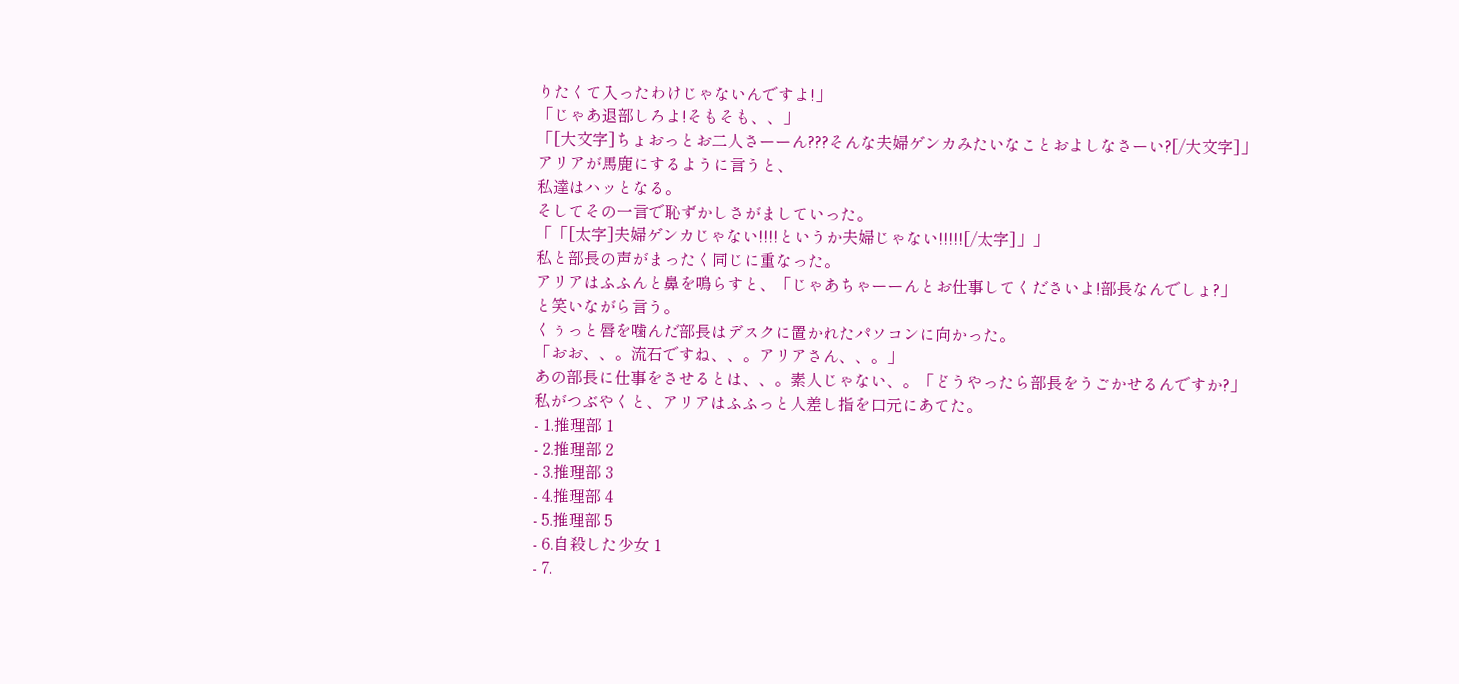りたくて入ったわけじゃないんですよ!」
「じゃあ退部しろよ!そもそも、、」
「[大文字]ちょおっとお二人さーーん???そんな夫婦ゲンカみたいなことおよしなさーい?[/大文字]」
アリアが馬鹿にするように言うと、
私達はハッとなる。
そしてその一言で恥ずかしさがましていった。
「「[太字]夫婦ゲンカじゃない!!!!というか夫婦じゃない!!!!![/太字]」」
私と部長の声がまったく同じに重なった。
アリアはふふんと鼻を鳴らすと、「じゃあちゃーーんとお仕事してくださいよ!部長なんでしょ?」
と笑いながら言う。
くぅっと唇を噛んだ部長はデスクに置かれたパソコンに向かった。
「おお、、。流石ですね、、。アリアさん、、。」
あの部長に仕事をさせるとは、、。素人じゃない、。「どうやったら部長をうごかせるんですか?」
私がつぶやくと、アリアはふふっと人差し指を口元にあてた。
- 1.推理部 1
- 2.推理部 2
- 3.推理部 3
- 4.推理部 4
- 5.推理部 5
- 6.自殺した少女 1
- 7.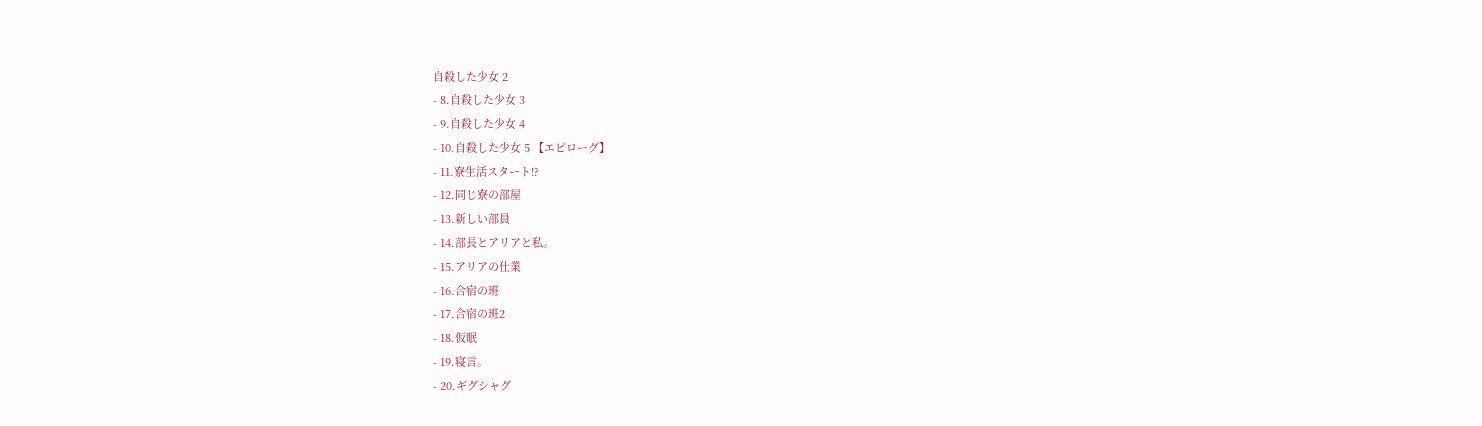自殺した少女 2
- 8.自殺した少女 3
- 9.自殺した少女 4
- 10.自殺した少女 5 【エピローグ】
- 11.寮生活スタート!?
- 12.同じ寮の部屋
- 13.新しい部員
- 14.部長とアリアと私。
- 15.アリアの仕業
- 16.合宿の班
- 17.合宿の班2
- 18.仮眠
- 19.寝言。
- 20.ギグシャグ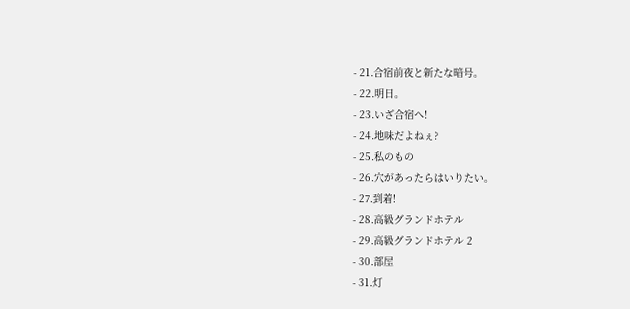- 21.合宿前夜と新たな暗号。
- 22.明日。
- 23.いざ合宿へ!
- 24.地味だよねぇ?
- 25.私のもの
- 26.穴があったらはいりたい。
- 27.到着!
- 28.高級グランドホテル
- 29.高級グランドホテル 2
- 30.部屋
- 31.灯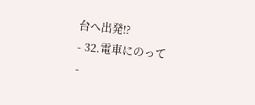台へ出発!?
- 32.電車にのって
-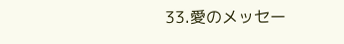33.愛のメッセー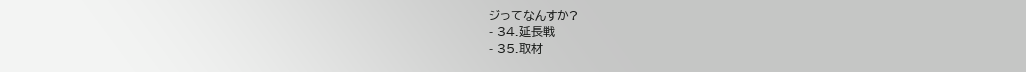ジってなんすか?
- 34.延長戦
- 35.取材